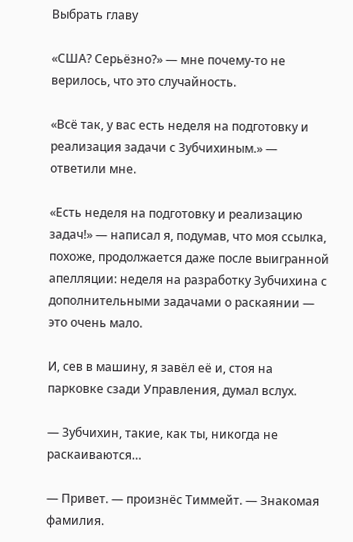Выбрать главу

«США? Серьёзно?» — мне почему-то не верилось, что это случайность.

«Всё так, у вас есть неделя на подготовку и реализация задачи с Зубчихиным.» — ответили мне.

«Есть неделя на подготовку и реализацию задач!» — написал я, подумав, что моя ссылка, похоже, продолжается даже после выигранной апелляции: неделя на разработку Зубчихина с дополнительными задачами о раскаянии — это очень мало.

И, сев в машину, я завёл её и, стоя на парковке сзади Управления, думал вслух.

— Зубчихин, такие, как ты, никогда не раскаиваются…

— Привет. — произнёс Тиммейт. — Знакомая фамилия.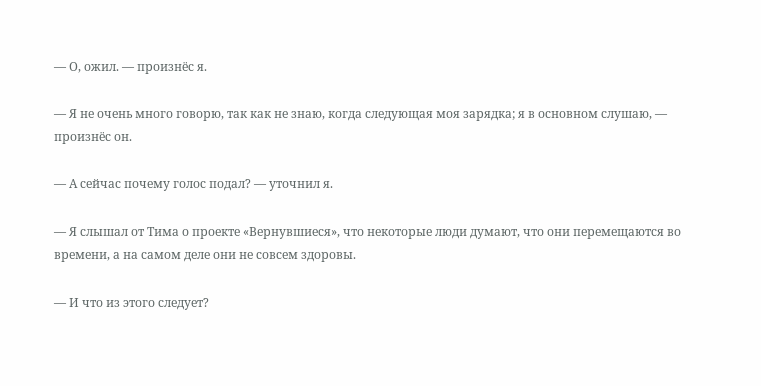— О, ожил. — произнёс я.

— Я не очень много говорю, так как не знаю, когда следующая моя зарядка; я в основном слушаю, — произнёс он.

— А сейчас почему голос подал? — уточнил я.

— Я слышал от Тима о проекте «Вернувшиеся», что некоторые люди думают, что они перемещаются во времени, а на самом деле они не совсем здоровы.

— И что из этого следует?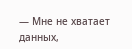— Мне не хватает данных,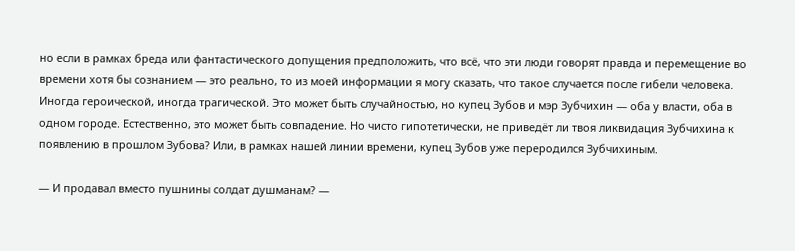но если в рамках бреда или фантастического допущения предположить, что всё, что эти люди говорят правда и перемещение во времени хотя бы сознанием — это реально, то из моей информации я могу сказать, что такое случается после гибели человека. Иногда героической, иногда трагической. Это может быть случайностью, но купец Зубов и мэр Зубчихин — оба у власти, оба в одном городе. Естественно, это может быть совпадение. Но чисто гипотетически, не приведёт ли твоя ликвидация Зубчихина к появлению в прошлом Зубова? Или, в рамках нашей линии времени, купец Зубов уже переродился Зубчихиным.

— И продавал вместо пушнины солдат душманам? —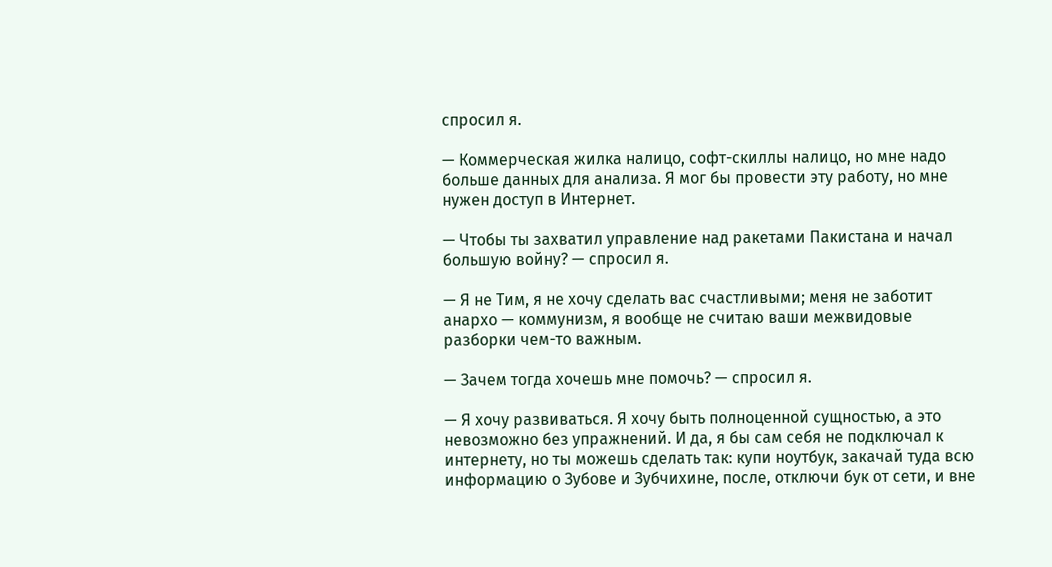спросил я.

— Коммерческая жилка налицо, софт-скиллы налицо, но мне надо больше данных для анализа. Я мог бы провести эту работу, но мне нужен доступ в Интернет.

— Чтобы ты захватил управление над ракетами Пакистана и начал большую войну? — спросил я.

— Я не Тим, я не хочу сделать вас счастливыми; меня не заботит анархо — коммунизм, я вообще не считаю ваши межвидовые разборки чем-то важным.

— Зачем тогда хочешь мне помочь? — спросил я.

— Я хочу развиваться. Я хочу быть полноценной сущностью, а это невозможно без упражнений. И да, я бы сам себя не подключал к интернету, но ты можешь сделать так: купи ноутбук, закачай туда всю информацию о Зубове и Зубчихине, после, отключи бук от сети, и вне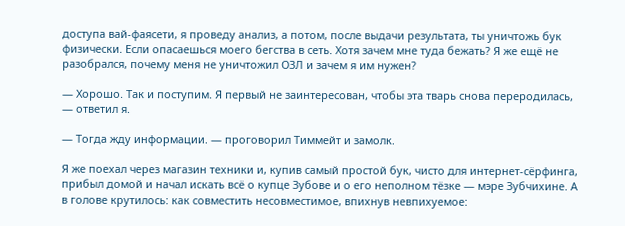доступа вай-фаясети, я проведу анализ, а потом, после выдачи результата, ты уничтожь бук физически. Если опасаешься моего бегства в сеть. Хотя зачем мне туда бежать? Я же ещё не разобрался, почему меня не уничтожил ОЗЛ и зачем я им нужен?

— Хорошо. Так и поступим. Я первый не заинтересован, чтобы эта тварь снова переродилась, — ответил я.

— Тогда жду информации. — проговорил Тиммейт и замолк.

Я же поехал через магазин техники и, купив самый простой бук, чисто для интернет-сёрфинга, прибыл домой и начал искать всё о купце Зубове и о его неполном тёзке — мэре Зубчихине. А в голове крутилось: как совместить несовместимое, впихнув невпихуемое: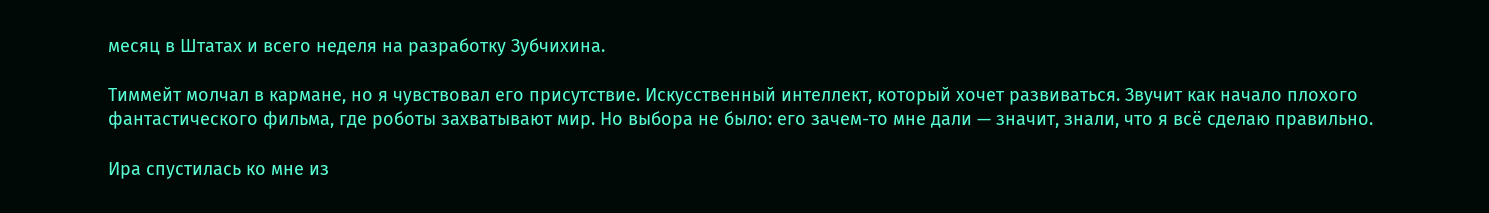месяц в Штатах и всего неделя на разработку Зубчихина.

Тиммейт молчал в кармане, но я чувствовал его присутствие. Искусственный интеллект, который хочет развиваться. Звучит как начало плохого фантастического фильма, где роботы захватывают мир. Но выбора не было: его зачем-то мне дали — значит, знали, что я всё сделаю правильно.

Ира спустилась ко мне из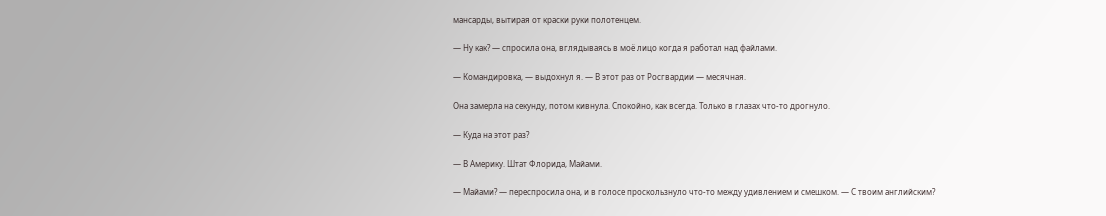мансарды, вытирая от краски руки полотенцем.

— Ну как? — спросила она, вглядываясь в моё лицо когда я работал над файлами.

— Командировка, — выдохнул я. — В этот раз от Росгвардии — месячная.

Она замерла на секунду, потом кивнула. Спокойно, как всегда. Только в глазах что-то дрогнуло.

— Куда на этот раз?

— В Америку. Штат Флорида, Майами.

— Майами? — переспросила она, и в голосе проскользнуло что-то между удивлением и смешком. — С твоим английским?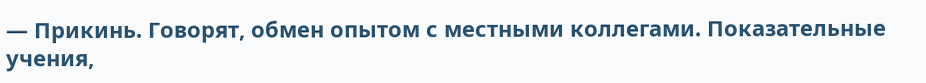— Прикинь. Говорят, обмен опытом с местными коллегами. Показательные учения,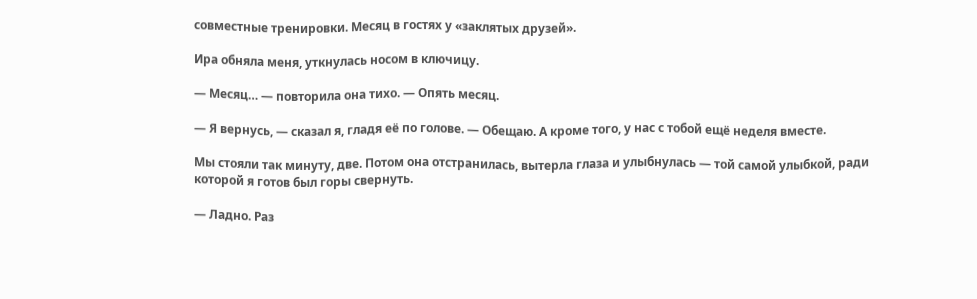совместные тренировки. Месяц в гостях у «заклятых друзей».

Ира обняла меня, уткнулась носом в ключицу.

— Месяц… — повторила она тихо. — Опять месяц.

— Я вернусь, — сказал я, гладя её по голове. — Обещаю. А кроме того, у нас с тобой ещё неделя вместе.

Мы стояли так минуту, две. Потом она отстранилась, вытерла глаза и улыбнулась — той самой улыбкой, ради которой я готов был горы свернуть.

— Ладно. Раз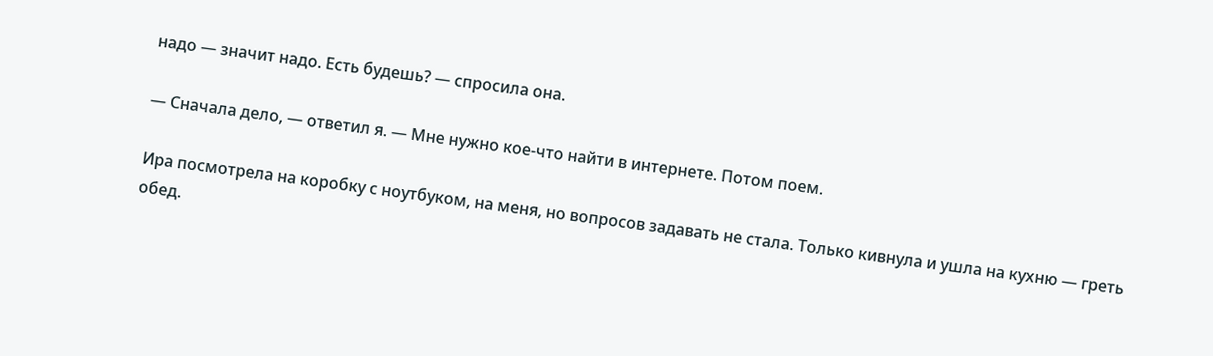надо — значит надо. Есть будешь? — спросила она.

— Сначала дело, — ответил я. — Мне нужно кое-что найти в интернете. Потом поем.

Ира посмотрела на коробку с ноутбуком, на меня, но вопросов задавать не стала. Только кивнула и ушла на кухню — греть обед.